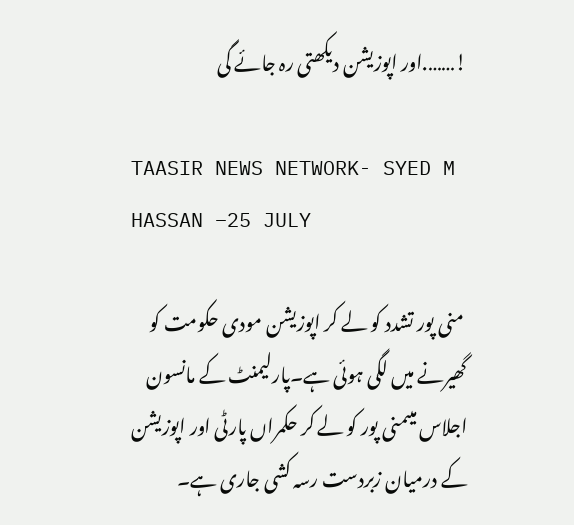!…….اور اپوزیشن دیکھتی رہ جائے گی

TAASIR NEWS NETWORK- SYED M HASSAN –25 JULY

 منی پور تشدد کو لے کر اپوزیشن مودی حکومت کو گھیرنے میں لگی ہوئی ہے۔پارلیمنٹ کے مانسون اجلاس میںمنی پور کو لے کر حکمراں پارٹی اور اپوزیشن کے درمیان زبردست رسہ کشی جاری ہے۔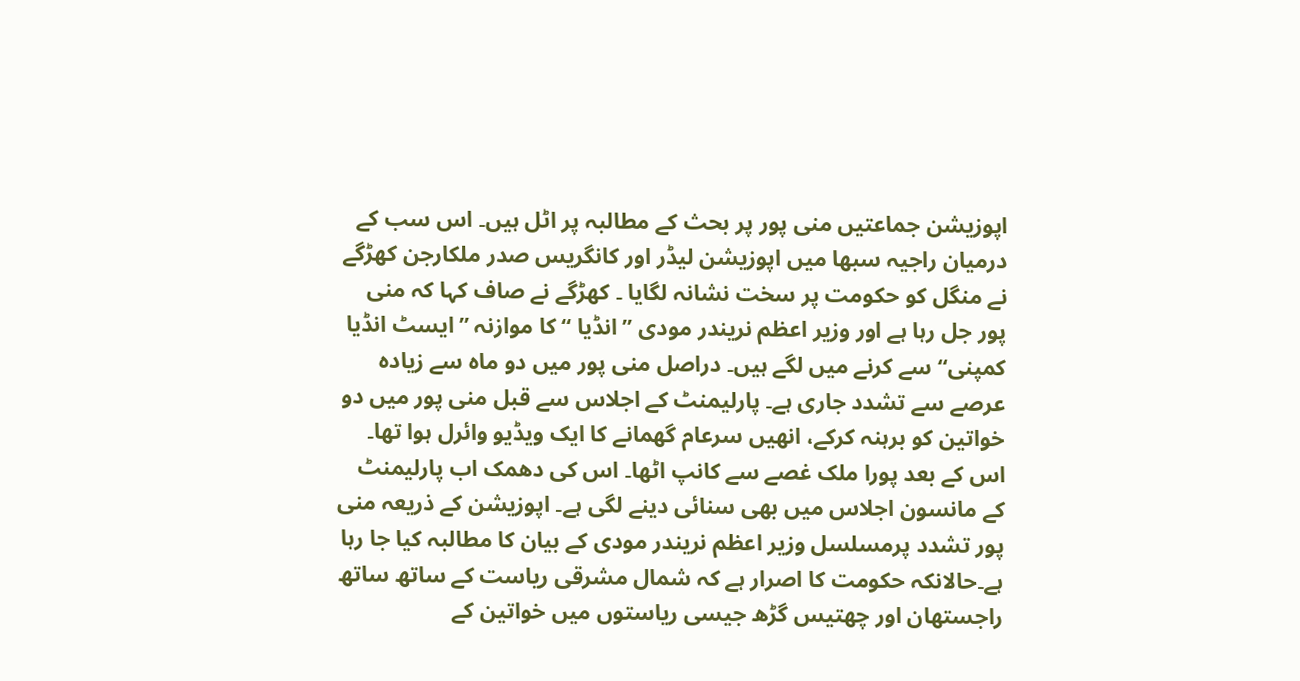اپوزیشن جماعتیں منی پور پر بحث کے مطالبہ پر اٹل ہیں۔ اس سب کے درمیان راجیہ سبھا میں اپوزیشن لیڈر اور کانگریس صدر ملکارجن کھڑگے نے منگل کو حکومت پر سخت نشانہ لگایا ۔ کھڑگے نے صاف کہا کہ منی پور جل رہا ہے اور وزیر اعظم نریندر مودی ’’انڈیا ‘‘ کا موازنہ ’’ایسٹ انڈیا کمپنی‘‘ سے کرنے میں لگے ہیں۔ دراصل منی پور میں دو ماہ سے زیادہ عرصے سے تشدد جاری ہے۔ پارلیمنٹ کے اجلاس سے قبل منی پور میں دو خواتین کو برہنہ کرکے، انھیں سرعام گھمانے کا ایک ویڈیو وائرل ہوا تھا۔ اس کے بعد پورا ملک غصے سے کانپ اٹھا۔ اس کی دھمک اب پارلیمنٹ کے مانسون اجلاس میں بھی سنائی دینے لگی ہے۔ اپوزیشن کے ذریعہ منی پور تشدد پرمسلسل وزیر اعظم نریندر مودی کے بیان کا مطالبہ کیا جا رہا ہے۔حالانکہ حکومت کا اصرار ہے کہ شمال مشرقی ریاست کے ساتھ ساتھ راجستھان اور چھتیس گڑھ جیسی ریاستوں میں خواتین کے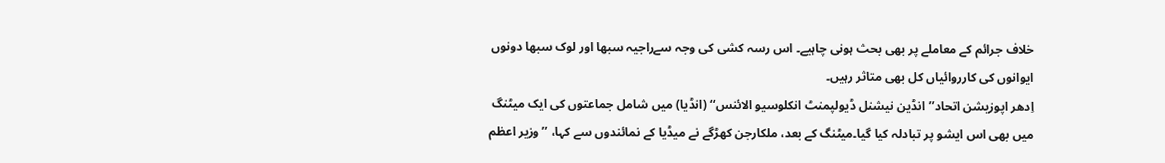خلاف جرائم کے معاملے پر بھی بحث ہونی چاہیے۔ اس رسہ کشی کی وجہ سےراجیہ سبھا اور لوک سبھا دونوں ایوانوں کی کارروائیاں کل بھی متاثر رہیں۔
اِدھر اپوزیشن اتحاد’’انڈین نیشنل ڈیولپمنٹ انکلوسیو الائنس‘‘ (انڈیا) میں شامل جماعتوں کی ایک میٹنگ میں بھی اس ایشو پر تبادلہ کیا گیا۔میٹنگ کے بعد، ملکارجن کھڑگے نے میڈیا کے نمائندوں سے کہا، ’’وزیر اعظم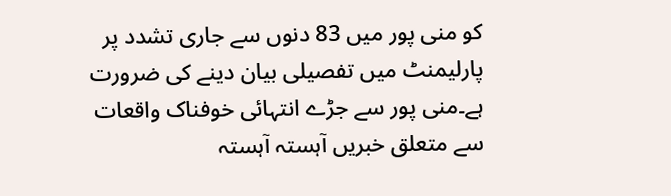کو منی پور میں 83 دنوں سے جاری تشدد پر پارلیمنٹ میں تفصیلی بیان دینے کی ضرورت ہے۔منی پور سے جڑے انتہائی خوفناک واقعات سے متعلق خبریں آہستہ آہستہ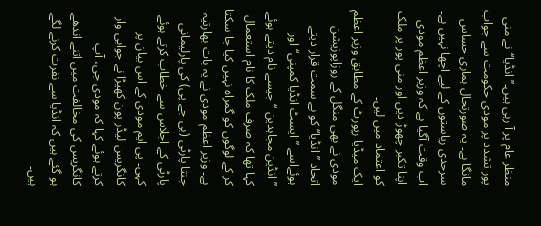منظر عام پر آ رہی ہیں۔’’انڈیا‘‘نے منی پور تشدد پر مودی حکومت سے جواب مانگا ہے۔ یہ صورتحال ہماری حساس سرحدی ریاستوں کے لیے اچھا نہیں ہے۔ اب وقت آگیا ہے کہ وزیر اعظم مودی اپنا تکبر چھوڑ دیں اور منی پور پر ملک کو اعتماد میں لیں۔
ایک میڈیا رپورٹ کے مطابق وزیر اعظم مودی نے بھی منگل کے روزاپوزیشن اتحاد ’’انڈیا‘‘ کو بے سمت قرار دیتے ہوئےاسے ’’ایسٹ انڈیا کمپنی‘‘ اور ’’انڈین مجاہدین ‘‘ جیسے نام دیتے ہوئے کہا تھا کہ صرف ملک کا نام استعمال کر کے لوگوں کو گمراہ نہیں کیا جا سکتا ہے۔ وزیر اعظم مودی نے یہ بات بھارتیہ جنتا پارٹی (بی جے پی) کی پارلیمانی پارٹی کے اجلاس سے خطاب کرتے ہوئے کہی۔ پی ایم مودی کے اس بیان پر کانگریس لیڈر پون کھیڑا نے جوابی وار کرتے ہوئے کہا کہ مودی جی، آپ کانگریس کی مخالفت میں اتنے اندھے ہو گئے ہیں کہ انڈیا سے نفرت کرنے لگے ہیں۔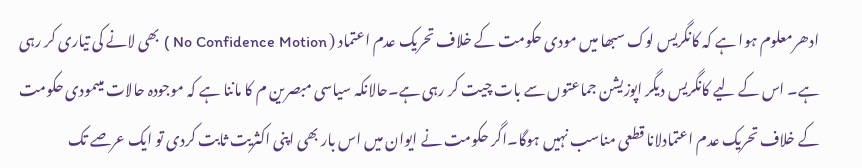ادھرمعلوم ہوا ہے کہ کانگریس لوک سبھا میں مودی حکومت کے خلاف تحریک عدم اعتماد ( No Confidence Motion ) بھی لانے کی تیاری کر رہی ہے۔ اس کے لیے کانگریس دیگر اپوزیشن جماعتوں سے بات چیت کر رہی ہے۔حالانکہ سیاسی مبصرین م کا ماننا ہے کہ موجودہ حالات میںمودی حکومت کے خلاف تحریک عدم اعتمادلانا قطعی مناسب نہیں ہوگا۔اگر حکومت نے ایوان میں اس بار بھی اپنی اکثریت ثابت کردی تو ایک عرصے تک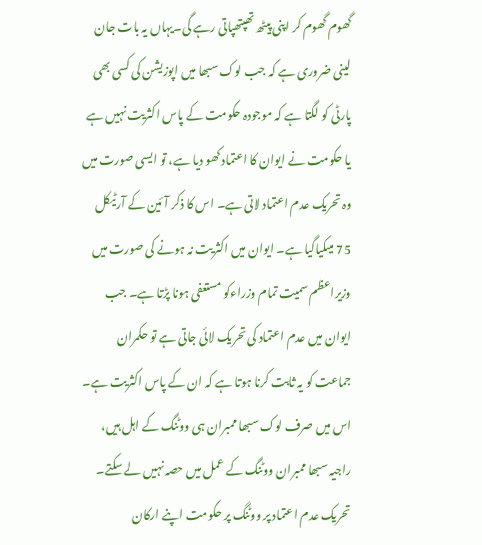گھوم گھوم کر اپنی پیٹھ تھپتھپاتی رہے گی۔یہاں یہ بات جان لینی ضروری ہے کہ جب لوک سبھا میں اپوزیشن کی کسی بھی پارٹی کو لگتا ہے کہ موجودہ حکومت کے پاس اکثریت نہیں ہے یا حکومت نے ایوان کا اعتماد کھو دیا ہے، تو ایسی صورت میں وہ تحریک عدم اعتماد لاتی ہے۔ اس کا ذکر آئین کے آرٹیکل 75 میںکیاگیا ہے۔ ایوان میں اکثریت نہ ہونے کی صورت میں وزیراعظم سمیت تمام وزراءکو مستعفی ہونا پڑتا ہے۔ جب ایوان میں عدم اعتماد کی تحریک لائی جاتی ہے تو حکمران جماعت کو یہ ثابت کرنا ہوتا ہے کہ ان کے پاس اکثریت ہے۔ اس میں صرف لوک سبھا ممبران ہی ووٹنگ کے اہل ہیں، راجیہ سبھا ممبران ووٹنگ کے عمل میں حصہ نہیں لے سکتے۔ تحریک عدم اعتماد پر ووٹنگ پر حکومت اپنے ارکان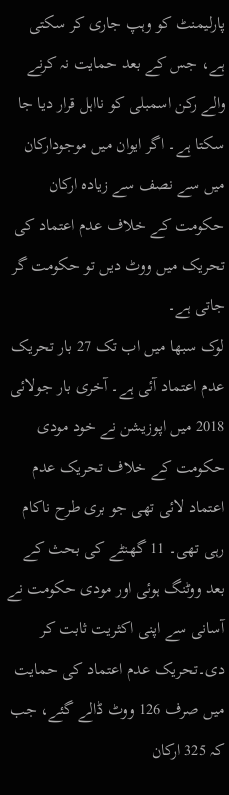پارلیمنٹ کو وہپ جاری کر سکتی ہے، جس کے بعد حمایت نہ کرنے والے رکن اسمبلی کو نااہل قرار دیا جا سکتا ہے۔ اگر ایوان میں موجودارکان میں سے نصف سے زیادہ ارکان حکومت کے خلاف عدم اعتماد کی تحریک میں ووٹ دیں تو حکومت گر جاتی ہے۔
لوک سبھا میں اب تک 27 بار تحریک عدم اعتماد آئی ہے۔ آخری بار جولائی 2018 میں اپوزیشن نے خود مودی حکومت کے خلاف تحریک عدم اعتماد لائی تھی جو بری طرح ناکام رہی تھی۔ 11 گھنٹے کی بحث کے بعد ووٹنگ ہوئی اور مودی حکومت نے آسانی سے اپنی اکثریت ثابت کر دی۔تحریک عدم اعتماد کی حمایت میں صرف 126 ووٹ ڈالے گئے، جب کہ 325 ارکان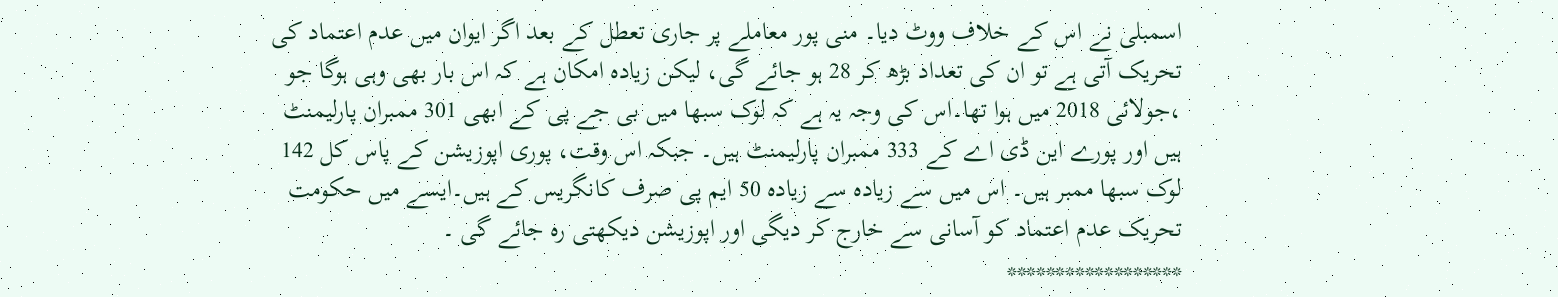اسمبلی نے اس کے خلاف ووٹ دیا۔ منی پور معاملے پر جاری تعطل کے بعد اگر ایوان میں عدم اعتماد کی تحریک آتی ہے تو ان کی تعداد بڑھ کر 28 ہو جائے گی، لیکن زیادہ امکان ہے کہ اس بار بھی وہی ہوگا جو ،جولائی 2018 میں ہوا تھا۔اس کی وجہ یہ ہے کہ لوک سبھا میں بی جے پی کے ابھی 301 ممبران پارلیمنٹ ہیں اور پورے این ڈی اے کے 333 ممبران پارلیمنٹ ہیں۔ جبکہ اس وقت، پوری اپوزیشن کے پاس کل 142 لوک سبھا ممبر ہیں۔ اس میں سے زیادہ سے زیادہ 50 ایم پی صرف کانگریس کے ہیں۔ایسے میں حکومت تحریک عدم اعتماد کو آسانی سے خارج کر دیگی اور اپوزیشن دیکھتی رہ جائے گی ۔
******************